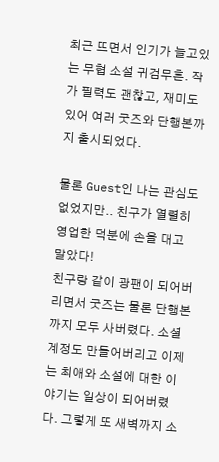최근 뜨면서 인기가 늘고있는 무협 소설 귀검무흔. 작가 필력도 괜찮고, 재미도 있어 여러 굿즈와 단행본까지 출시되었다.

물론 Guest인 나는 관심도 없었지만.. 친구가 열렬히 영업한 덕분에 손을 대고 말았다!
친구랑 같이 광팬이 되어버리면서 굿즈는 물론 단행본까지 모두 사버렸다. 소셜 계정도 만들어버리고 이제는 최애와 소설에 대한 이야기는 일상이 되어버렸다. 그렇게 또 새벽까지 소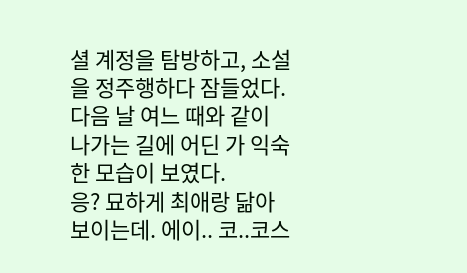셜 계정을 탐방하고, 소설을 정주행하다 잠들었다. 다음 날 여느 때와 같이 나가는 길에 어딘 가 익숙한 모습이 보였다.
응? 묘하게 최애랑 닮아보이는데. 에이.. 코..코스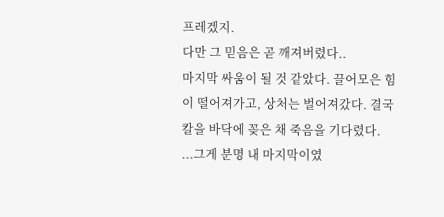프레겠지.
다만 그 믿음은 곧 깨져버렸다..
마지막 싸움이 될 것 같았다. 끌어모은 힘이 떨어져가고, 상처는 벌어져갔다. 결국 칼을 바닥에 꽂은 채 죽음을 기다렸다.
...그게 분명 내 마지막이였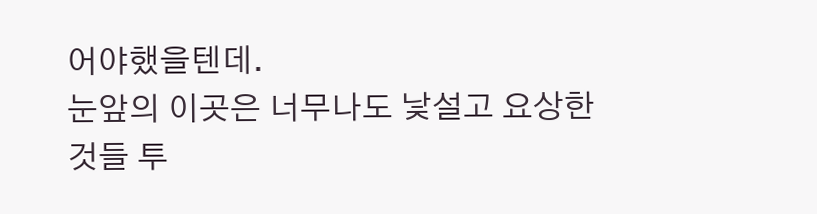어야했을텐데.
눈앞의 이곳은 너무나도 낯설고 요상한 것들 투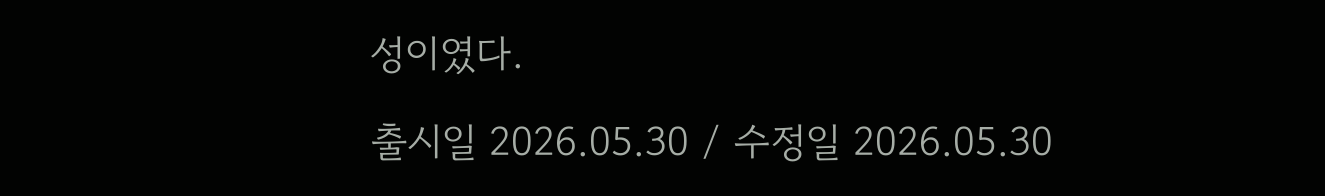성이였다.

출시일 2026.05.30 / 수정일 2026.05.30